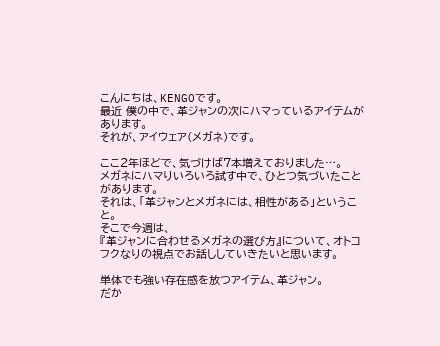こんにちは、KENGOです。
最近 僕の中で、革ジャンの次にハマっているアイテムがあります。
それが、アイウェア(メガネ)です。

ここ2年ほどで、気づけば7本増えておりました…。
メガネにハマりいろいろ試す中で、ひとつ気づいたことがあります。
それは、「革ジャンとメガネには、相性がある」ということ。
そこで今週は、
『革ジャンに合わせるメガネの選び方』について、オトコフクなりの視点でお話ししていきたいと思います。

単体でも強い存在感を放つアイテム、革ジャン。
だか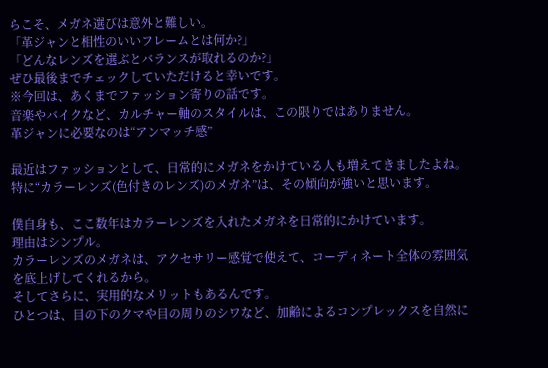らこそ、メガネ選びは意外と難しい。
「革ジャンと相性のいいフレームとは何か?」
「どんなレンズを選ぶとバランスが取れるのか?」
ぜひ最後までチェックしていただけると幸いです。
※今回は、あくまでファッション寄りの話です。
音楽やバイクなど、カルチャー軸のスタイルは、この限りではありません。
革ジャンに必要なのは“アンマッチ感”

最近はファッションとして、日常的にメガネをかけている人も増えてきましたよね。
特に“カラーレンズ(色付きのレンズ)のメガネ”は、その傾向が強いと思います。

僕自身も、ここ数年はカラーレンズを入れたメガネを日常的にかけています。
理由はシンプル。
カラーレンズのメガネは、アクセサリー感覚で使えて、コーディネート全体の雰囲気を底上げしてくれるから。
そしてさらに、実用的なメリットもあるんです。
ひとつは、目の下のクマや目の周りのシワなど、加齢によるコンプレックスを自然に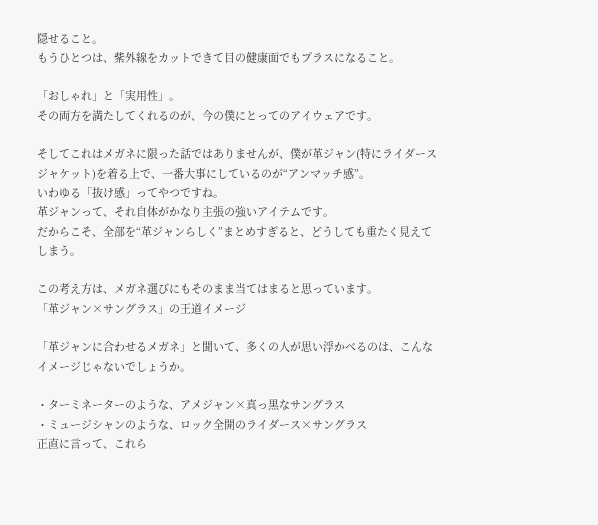隠せること。
もうひとつは、紫外線をカットできて目の健康面でもプラスになること。

「おしゃれ」と「実用性」。
その両方を満たしてくれるのが、今の僕にとってのアイウェアです。

そしてこれはメガネに限った話ではありませんが、僕が革ジャン(特にライダースジャケット)を着る上で、一番大事にしているのが“アンマッチ感”。
いわゆる「抜け感」ってやつですね。
革ジャンって、それ自体がかなり主張の強いアイテムです。
だからこそ、全部を“革ジャンらしく”まとめすぎると、どうしても重たく見えてしまう。

この考え方は、メガネ選びにもそのまま当てはまると思っています。
「革ジャン×サングラス」の王道イメージ

「革ジャンに合わせるメガネ」と聞いて、多くの人が思い浮かべるのは、こんなイメージじゃないでしょうか。

・ターミネーターのような、アメジャン×真っ黒なサングラス
・ミュージシャンのような、ロック全開のライダース×サングラス
正直に言って、これら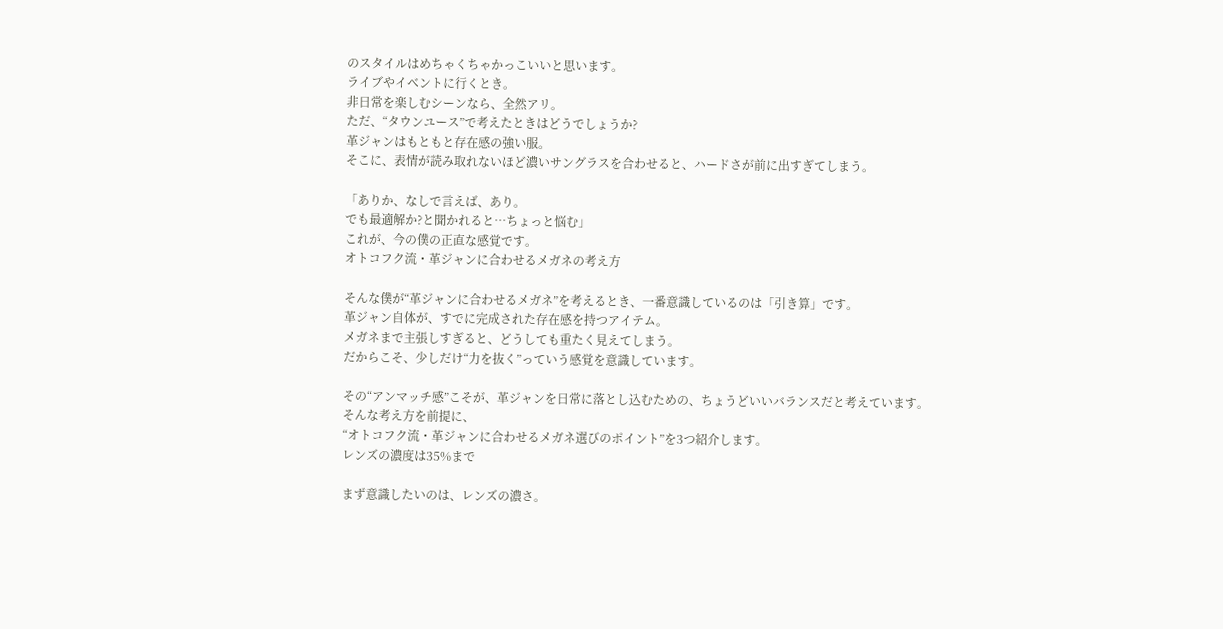のスタイルはめちゃくちゃかっこいいと思います。
ライブやイベントに行くとき。
非日常を楽しむシーンなら、全然アリ。
ただ、“タウンユース”で考えたときはどうでしょうか?
革ジャンはもともと存在感の強い服。
そこに、表情が読み取れないほど濃いサングラスを合わせると、ハードさが前に出すぎてしまう。

「ありか、なしで言えば、あり。
でも最適解か?と聞かれると…ちょっと悩む」
これが、今の僕の正直な感覚です。
オトコフク流・革ジャンに合わせるメガネの考え方

そんな僕が“革ジャンに合わせるメガネ”を考えるとき、一番意識しているのは「引き算」です。
革ジャン自体が、すでに完成された存在感を持つアイテム。
メガネまで主張しすぎると、どうしても重たく見えてしまう。
だからこそ、少しだけ“力を抜く”っていう感覚を意識しています。

その“アンマッチ感”こそが、革ジャンを日常に落とし込むための、ちょうどいいバランスだと考えています。
そんな考え方を前提に、
“オトコフク流・革ジャンに合わせるメガネ選びのポイント”を3つ紹介します。
レンズの濃度は35%まで

まず意識したいのは、レンズの濃さ。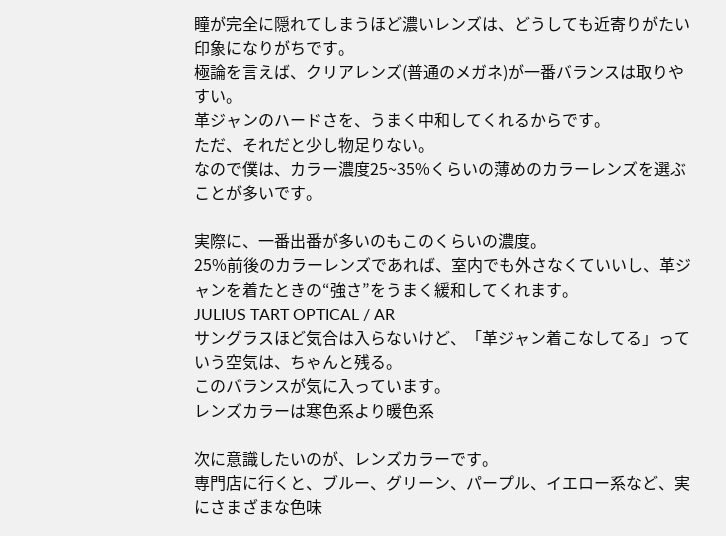瞳が完全に隠れてしまうほど濃いレンズは、どうしても近寄りがたい印象になりがちです。
極論を言えば、クリアレンズ(普通のメガネ)が一番バランスは取りやすい。
革ジャンのハードさを、うまく中和してくれるからです。
ただ、それだと少し物足りない。
なので僕は、カラー濃度25~35%くらいの薄めのカラーレンズを選ぶことが多いです。

実際に、一番出番が多いのもこのくらいの濃度。
25%前後のカラーレンズであれば、室内でも外さなくていいし、革ジャンを着たときの“強さ”をうまく緩和してくれます。
JULIUS TART OPTICAL / AR
サングラスほど気合は入らないけど、「革ジャン着こなしてる」っていう空気は、ちゃんと残る。
このバランスが気に入っています。
レンズカラーは寒色系より暖色系

次に意識したいのが、レンズカラーです。
専門店に行くと、ブルー、グリーン、パープル、イエロー系など、実にさまざまな色味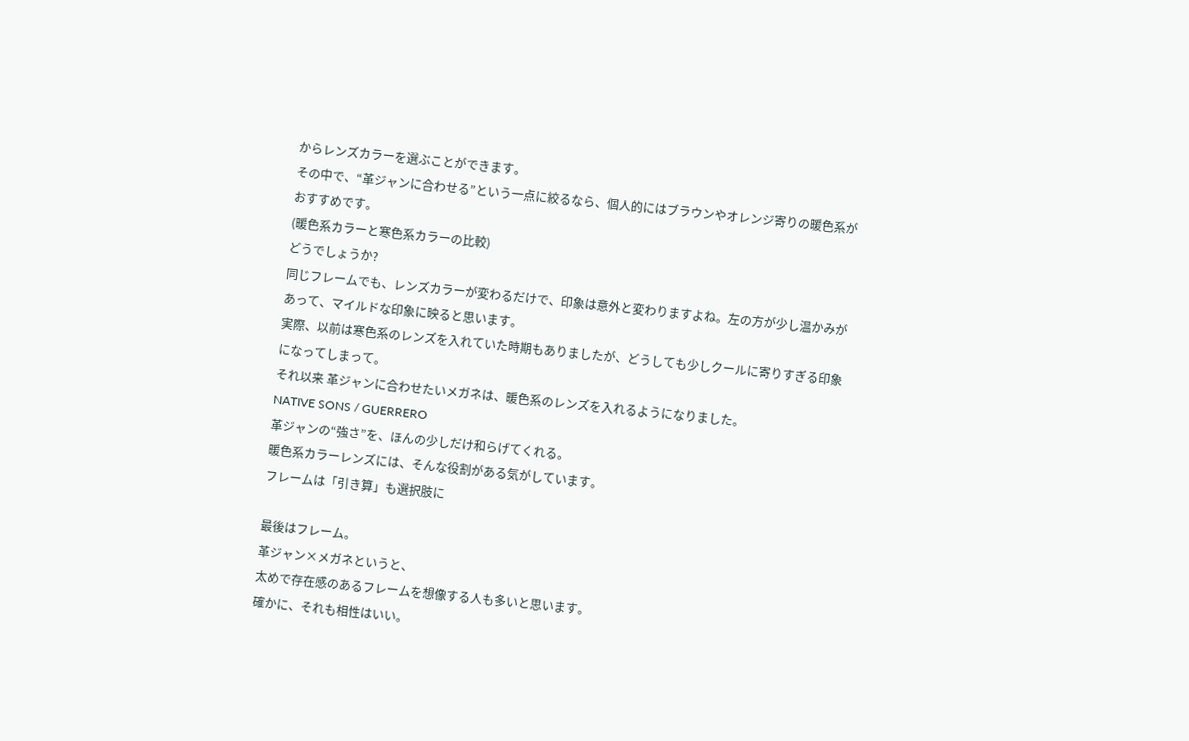からレンズカラーを選ぶことができます。
その中で、“革ジャンに合わせる”という一点に絞るなら、個人的にはブラウンやオレンジ寄りの暖色系がおすすめです。
(暖色系カラーと寒色系カラーの比較)
どうでしょうか?
同じフレームでも、レンズカラーが変わるだけで、印象は意外と変わりますよね。左の方が少し温かみがあって、マイルドな印象に映ると思います。
実際、以前は寒色系のレンズを入れていた時期もありましたが、どうしても少しクールに寄りすぎる印象になってしまって。
それ以来 革ジャンに合わせたいメガネは、暖色系のレンズを入れるようになりました。
NATIVE SONS / GUERRERO
革ジャンの“強さ”を、ほんの少しだけ和らげてくれる。
暖色系カラーレンズには、そんな役割がある気がしています。
フレームは「引き算」も選択肢に

最後はフレーム。
革ジャン×メガネというと、
太めで存在感のあるフレームを想像する人も多いと思います。
確かに、それも相性はいい。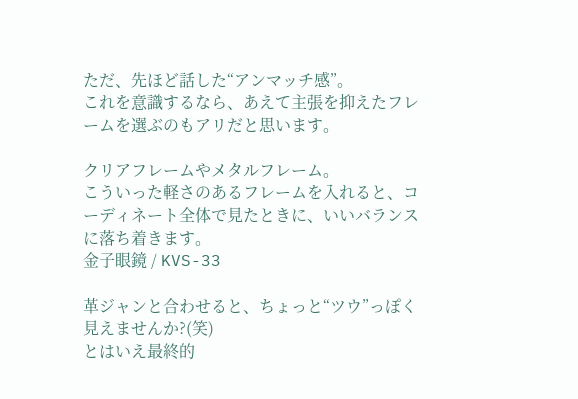ただ、先ほど話した“アンマッチ感”。
これを意識するなら、あえて主張を抑えたフレームを選ぶのもアリだと思います。

クリアフレームやメタルフレーム。
こういった軽さのあるフレームを入れると、コーディネート全体で見たときに、いいバランスに落ち着きます。
金子眼鏡 / KVS-33

革ジャンと合わせると、ちょっと“ツウ”っぽく見えませんか?(笑)
とはいえ最終的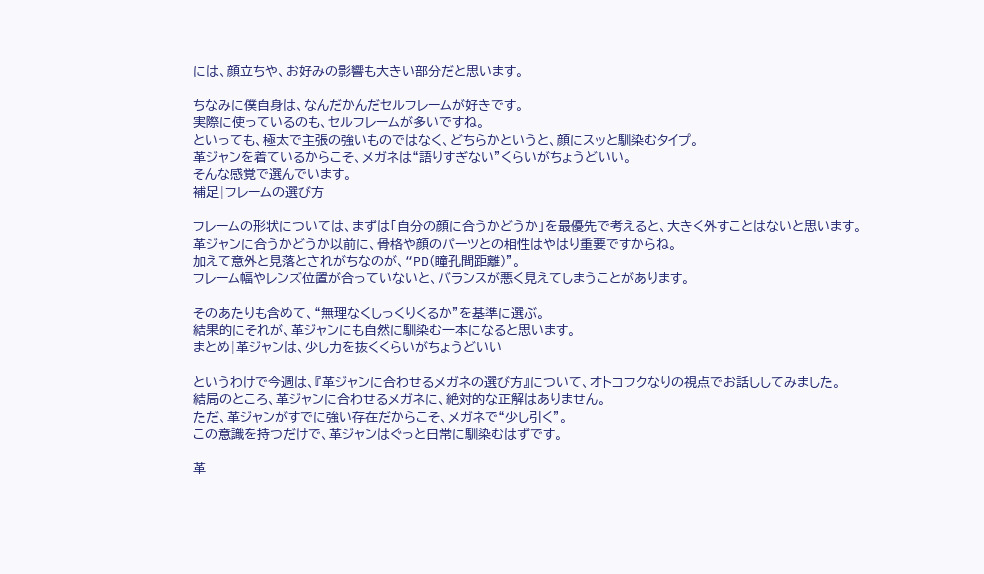には、顔立ちや、お好みの影響も大きい部分だと思います。

ちなみに僕自身は、なんだかんだセルフレームが好きです。
実際に使っているのも、セルフレームが多いですね。
といっても、極太で主張の強いものではなく、どちらかというと、顔にスッと馴染むタイプ。
革ジャンを着ているからこそ、メガネは“語りすぎない”くらいがちょうどいい。
そんな感覚で選んでいます。
補足|フレームの選び方

フレームの形状については、まずは「自分の顔に合うかどうか」を最優先で考えると、大きく外すことはないと思います。
革ジャンに合うかどうか以前に、骨格や顔のパーツとの相性はやはり重要ですからね。
加えて意外と見落とされがちなのが、“PD(瞳孔間距離)”。
フレーム幅やレンズ位置が合っていないと、バランスが悪く見えてしまうことがあります。

そのあたりも含めて、“無理なくしっくりくるか”を基準に選ぶ。
結果的にそれが、革ジャンにも自然に馴染む一本になると思います。
まとめ|革ジャンは、少し力を抜くくらいがちょうどいい

というわけで今週は、『革ジャンに合わせるメガネの選び方』について、オトコフクなりの視点でお話ししてみました。
結局のところ、革ジャンに合わせるメガネに、絶対的な正解はありません。
ただ、革ジャンがすでに強い存在だからこそ、メガネで“少し引く”。
この意識を持つだけで、革ジャンはぐっと日常に馴染むはずです。

革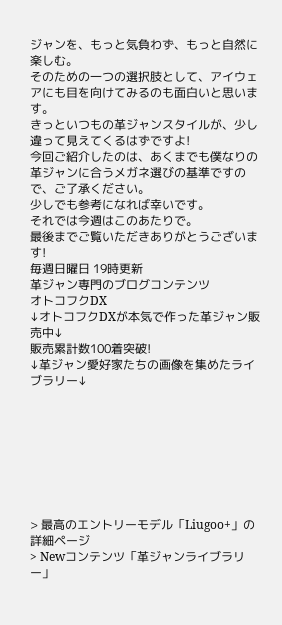ジャンを、もっと気負わず、もっと自然に楽しむ。
そのための一つの選択肢として、アイウェアにも目を向けてみるのも面白いと思います。
きっといつもの革ジャンスタイルが、少し違って見えてくるはずですよ!
今回ご紹介したのは、あくまでも僕なりの革ジャンに合うメガネ選びの基準ですので、ご了承ください。
少しでも参考になれば幸いです。
それでは今週はこのあたりで。
最後までご覧いただきありがとうございます!
毎週日曜日 19時更新
革ジャン専門のブログコンテンツ
オトコフクDX
↓オトコフクDXが本気で作った革ジャン販売中↓
販売累計数100着突破!
↓革ジャン愛好家たちの画像を集めたライブラリー↓








> 最高のエントリーモデル「Liugoo+」の詳細ページ
> Newコンテンツ「革ジャンライブラリー」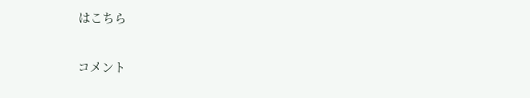はこちら

コメント